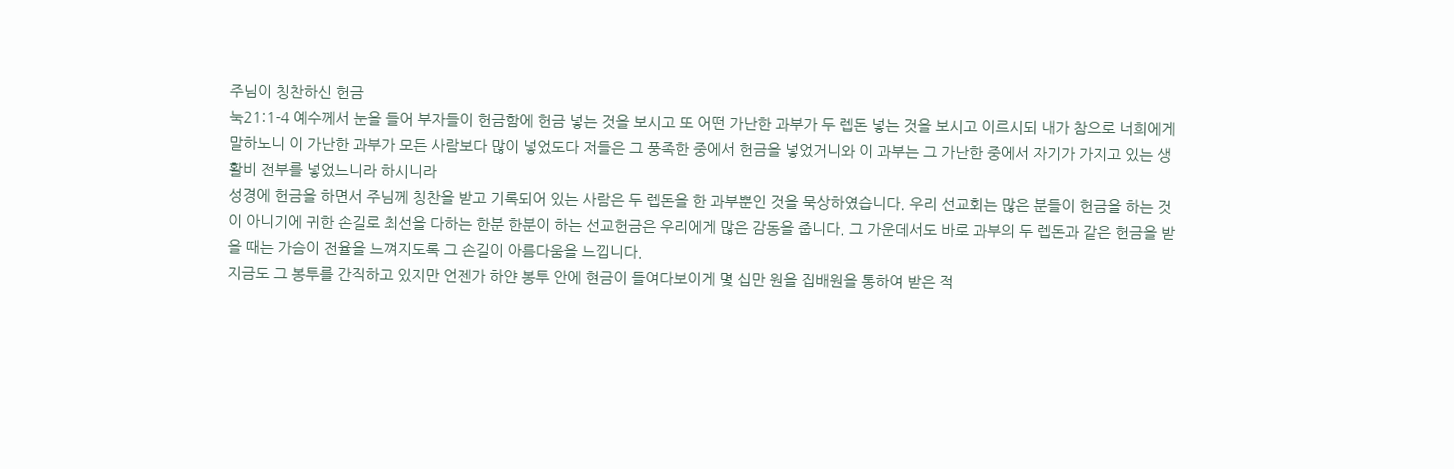주님이 칭찬하신 헌금
눅21:1-4 예수께서 눈을 들어 부자들이 헌금함에 헌금 넣는 것을 보시고 또 어떤 가난한 과부가 두 렙돈 넣는 것을 보시고 이르시되 내가 참으로 너희에게 말하노니 이 가난한 과부가 모든 사람보다 많이 넣었도다 저들은 그 풍족한 중에서 헌금을 넣었거니와 이 과부는 그 가난한 중에서 자기가 가지고 있는 생활비 전부를 넣었느니라 하시니라
성경에 헌금을 하면서 주님께 칭찬을 받고 기록되어 있는 사람은 두 렙돈을 한 과부뿐인 것을 묵상하였습니다. 우리 선교회는 많은 분들이 헌금을 하는 것이 아니기에 귀한 손길로 최선을 다하는 한분 한분이 하는 선교헌금은 우리에게 많은 감동을 줍니다. 그 가운데서도 바로 과부의 두 렙돈과 같은 헌금을 받을 때는 가슴이 전율을 느껴지도록 그 손길이 아름다움을 느낍니다.
지금도 그 봉투를 간직하고 있지만 언젠가 하얀 봉투 안에 현금이 들여다보이게 몇 십만 원을 집배원을 통하여 받은 적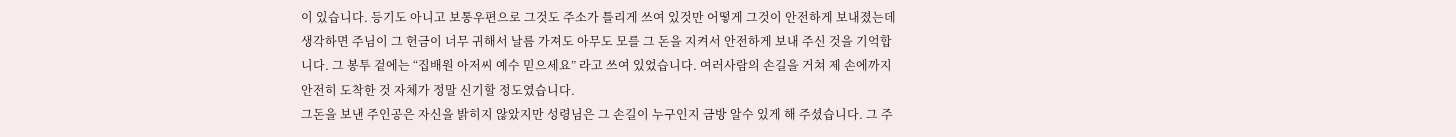이 있습니다. 등기도 아니고 보통우편으로 그것도 주소가 틀리게 쓰여 있것만 어떻게 그것이 안전하게 보내졌는데 생각하면 주님이 그 헌금이 너무 귀해서 날름 가져도 아무도 모를 그 돈을 지켜서 안전하게 보내 주신 것을 기억합니다. 그 봉투 겉에는 “집배원 아저씨 예수 믿으세요” 라고 쓰여 있었습니다. 여러사람의 손길을 거쳐 제 손에까지 안전히 도착한 것 자체가 정말 신기할 정도였습니다.
그돈을 보낸 주인공은 자신을 밝히지 않았지만 성령님은 그 손길이 누구인지 금방 알수 있게 해 주셨습니다. 그 주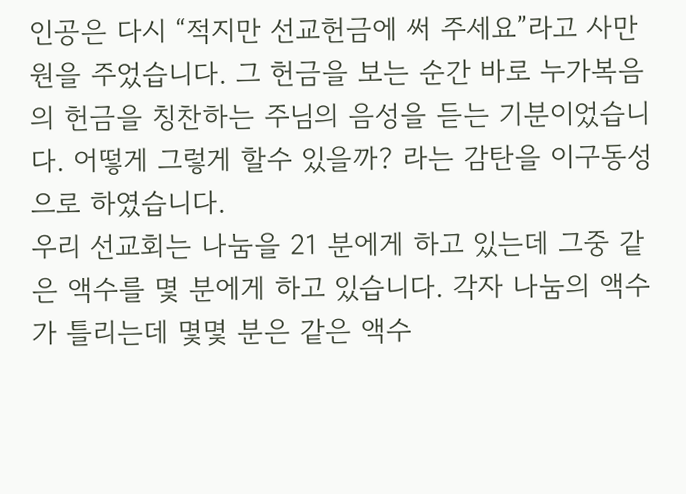인공은 다시 “적지만 선교헌금에 써 주세요”라고 사만원을 주었습니다. 그 헌금을 보는 순간 바로 누가복음의 헌금을 칭찬하는 주님의 음성을 듣는 기분이었습니다. 어떻게 그렇게 할수 있을까? 라는 감탄을 이구동성으로 하였습니다.
우리 선교회는 나눔을 21 분에게 하고 있는데 그중 같은 액수를 몇 분에게 하고 있습니다. 각자 나눔의 액수가 틀리는데 몇몇 분은 같은 액수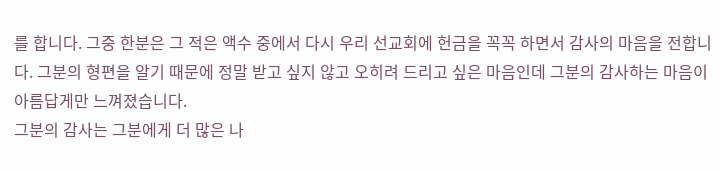를 합니다. 그중 한분은 그 적은 액수 중에서 다시 우리 선교회에 헌금을 꼭꼭 하면서 감사의 마음을 전합니다. 그분의 형편을 알기 때문에 정말 받고 싶지 않고 오히려 드리고 싶은 마음인데 그분의 감사하는 마음이 아름답게만 느껴졌습니다.
그분의 감사는 그분에게 더 많은 나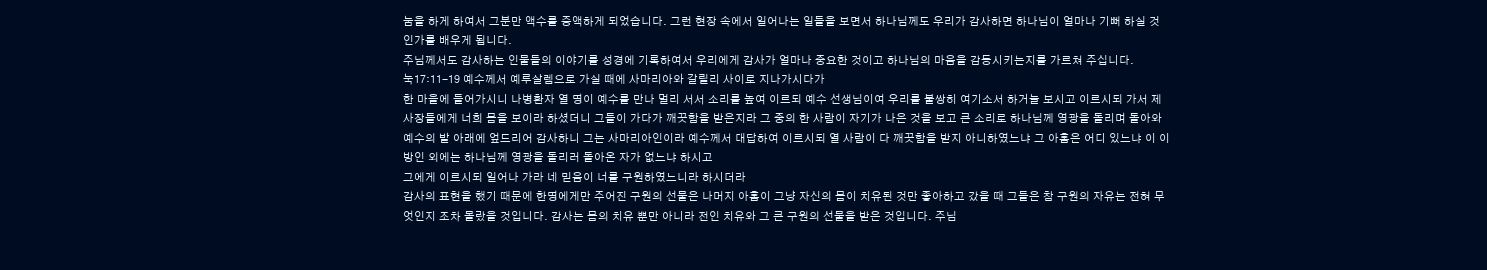눔을 하게 하여서 그분만 액수를 증액하게 되었습니다. 그런 현장 속에서 일어나는 일들을 보면서 하나님께도 우리가 감사하면 하나님이 얼마나 기뻐 하실 것인가를 배우게 됩니다.
주님께서도 감사하는 인물들의 이야기를 성경에 기록하여서 우리에게 감사가 얼마나 중요한 것이고 하나님의 마음을 감동시키는지를 가르쳐 주십니다.
눅17:11-19 예수께서 예루살렘으로 가실 때에 사마리아와 갈릴리 사이로 지나가시다가
한 마을에 들어가시니 나병환자 열 명이 예수를 만나 멀리 서서 소리를 높여 이르되 예수 선생님이여 우리를 불쌍히 여기소서 하거늘 보시고 이르시되 가서 제사장들에게 너희 몸을 보이라 하셨더니 그들이 가다가 깨끗함을 받은지라 그 중의 한 사람이 자기가 나은 것을 보고 큰 소리로 하나님께 영광을 돌리며 돌아와 예수의 발 아래에 엎드리어 감사하니 그는 사마리아인이라 예수께서 대답하여 이르시되 열 사람이 다 깨끗함을 받지 아니하였느냐 그 아홉은 어디 있느냐 이 이방인 외에는 하나님께 영광을 돌리러 돌아온 자가 없느냐 하시고
그에게 이르시되 일어나 가라 네 믿음이 너를 구원하였느니라 하시더라
감사의 표현을 했기 때문에 한명에게만 주어진 구원의 선물은 나머지 아홉이 그냥 자신의 몸이 치유된 것만 좋아하고 갔을 때 그들은 참 구원의 자유는 전혀 무엇인지 조차 몰랐을 것입니다. 감사는 몸의 치유 뿐만 아니라 전인 치유와 그 큰 구원의 선물을 받은 것입니다. 주님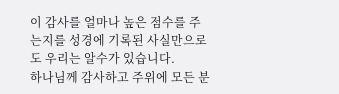이 감사를 얼마나 높은 점수를 주는지를 성경에 기록된 사실만으로도 우리는 알수가 있습니다.
하나님께 감사하고 주위에 모든 분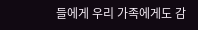들에게 우리 가족에게도 감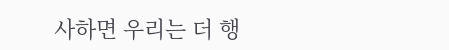사하면 우리는 더 행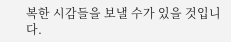복한 시감들을 보낼 수가 있을 것입니다.